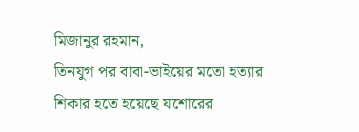মিজানুর রহমান,
তিনযুগ পর বাবা-ভাইয়ের মতো হত্যার শিকার হতে হয়েছে যশোরের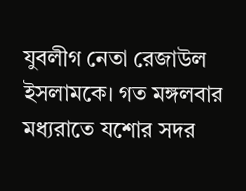যুবলীগ নেতা রেজাউল ইসলামকে। গত মঙ্গলবার মধ্যরাতে যশোর সদর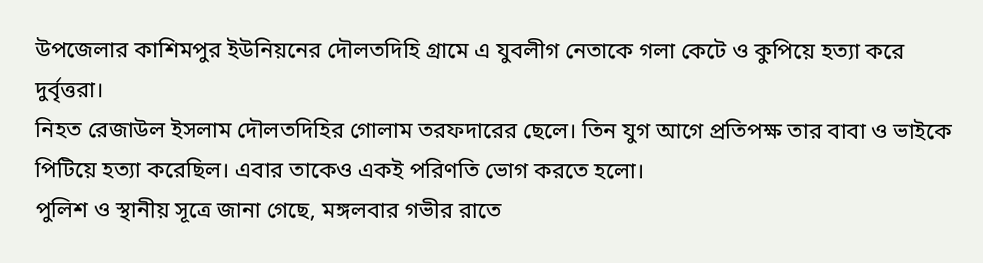উপজেলার কাশিমপুর ইউনিয়নের দৌলতদিহি গ্রামে এ যুবলীগ নেতাকে গলা কেটে ও কুপিয়ে হত্যা করে দুর্বৃত্তরা।
নিহত রেজাউল ইসলাম দৌলতদিহির গোলাম তরফদারের ছেলে। তিন যুগ আগে প্রতিপক্ষ তার বাবা ও ভাইকে পিটিয়ে হত্যা করেছিল। এবার তাকেও একই পরিণতি ভোগ করতে হলো।
পুলিশ ও স্থানীয় সূত্রে জানা গেছে, মঙ্গলবার গভীর রাতে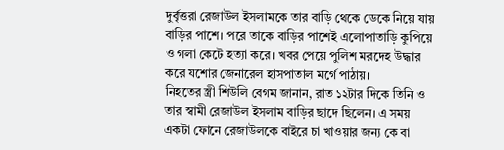দুর্বৃত্তরা রেজাউল ইসলামকে তার বাড়ি থেকে ডেকে নিয়ে যায় বাড়ির পাশে। পরে তাকে বাড়ির পাশেই এলোপাতাড়ি কুপিয়ে ও গলা কেটে হত্যা করে। খবর পেয়ে পুলিশ মরদেহ উদ্ধার করে যশোর জেনারেল হাসপাতাল মর্গে পাঠায়।
নিহতের স্ত্রী শিউলি বেগম জানান, রাত ১২টার দিকে তিনি ও তার স্বামী রেজাউল ইসলাম বাড়ির ছাদে ছিলেন। এ সময় একটা ফোনে রেজাউলকে বাইরে চা খাওয়ার জন্য কে বা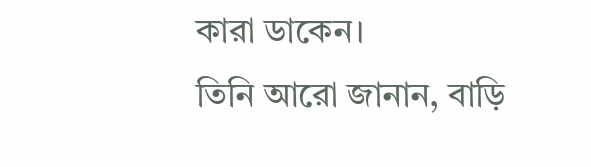কারা ডাকেন।
তিনি আরো জানান, বাড়ি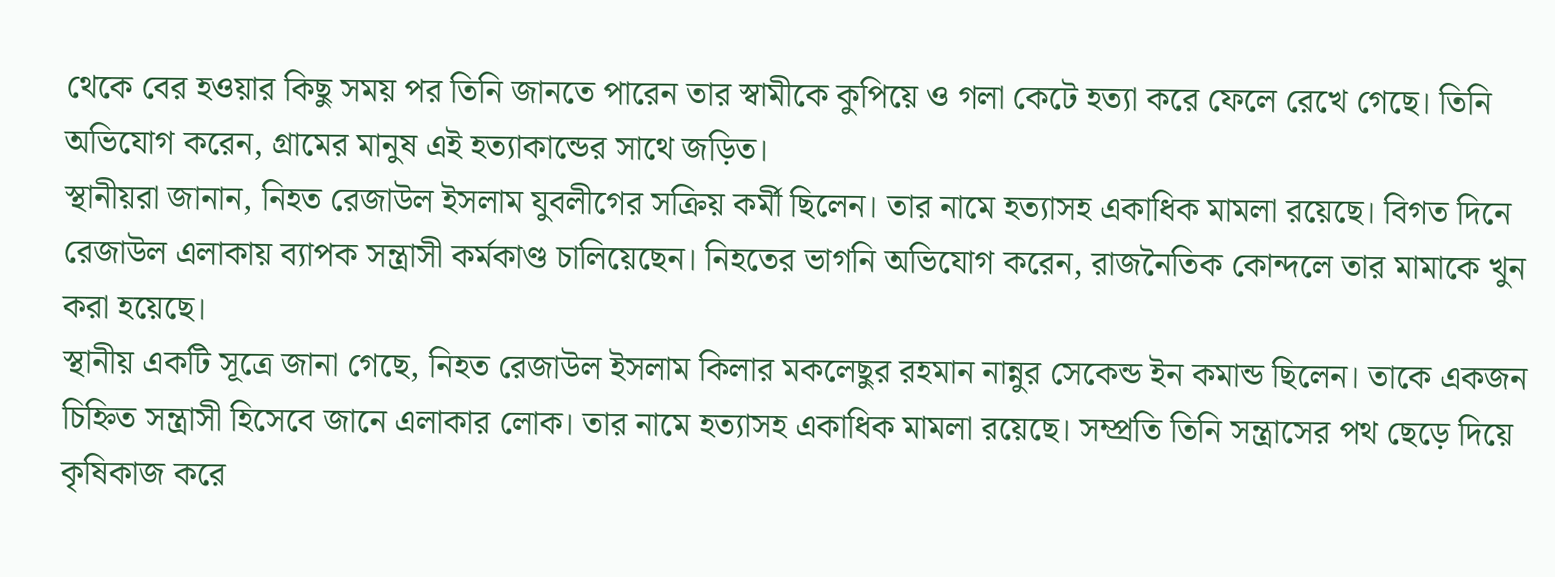থেকে বের হওয়ার কিছু সময় পর তিনি জানতে পারেন তার স্বামীকে কুপিয়ে ও গলা কেটে হত্যা করে ফেলে রেখে গেছে। তিনি অভিযোগ করেন, গ্রামের মানুষ এই হত্যাকান্ডের সাথে জড়িত।
স্থানীয়রা জানান, নিহত রেজাউল ইসলাম যুবলীগের সক্রিয় কর্মী ছিলেন। তার নামে হত্যাসহ একাধিক মামলা রয়েছে। বিগত দিনে রেজাউল এলাকায় ব্যাপক সন্ত্রাসী কর্মকাণ্ড চালিয়েছেন। নিহতের ভাগনি অভিযোগ করেন, রাজনৈতিক কোন্দলে তার মামাকে খুন করা হয়েছে।
স্থানীয় একটি সূত্রে জানা গেছে, নিহত রেজাউল ইসলাম কিলার মকলেছুর রহমান নান্নুর সেকেন্ড ইন কমান্ড ছিলেন। তাকে একজন চিহ্নিত সন্ত্রাসী হিসেবে জানে এলাকার লোক। তার নামে হত্যাসহ একাধিক মামলা রয়েছে। সম্প্রতি তিনি সন্ত্রাসের পথ ছেড়ে দিয়ে কৃষিকাজ করে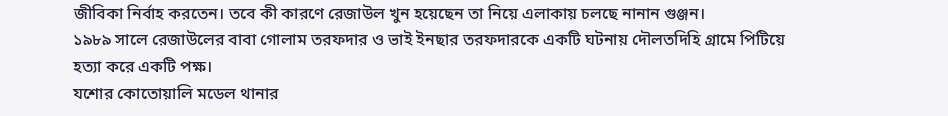জীবিকা নির্বাহ করতেন। তবে কী কারণে রেজাউল খুন হয়েছেন তা নিয়ে এলাকায় চলছে নানান গুঞ্জন।
১৯৮৯ সালে রেজাউলের বাবা গোলাম তরফদার ও ভাই ইনছার তরফদারকে একটি ঘটনায় দৌলতদিহি গ্রামে পিটিয়ে হত্যা করে একটি পক্ষ।
যশোর কোতোয়ালি মডেল থানার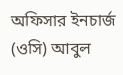অফিসার ইনচার্জ (ওসি) আবুল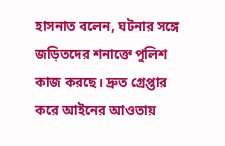হাসনাত বলেন, ঘটনার সঙ্গে জড়িতদের শনাক্তে পুলিশ কাজ করছে। দ্রুত গ্রেপ্তার করে আইনের আওতায়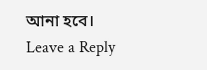আনা হবে।
Leave a Reply